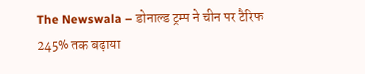The Newswala – डोनाल्ड ट्रम्प ने चीन पर टैरिफ 245% तक बढ़ाया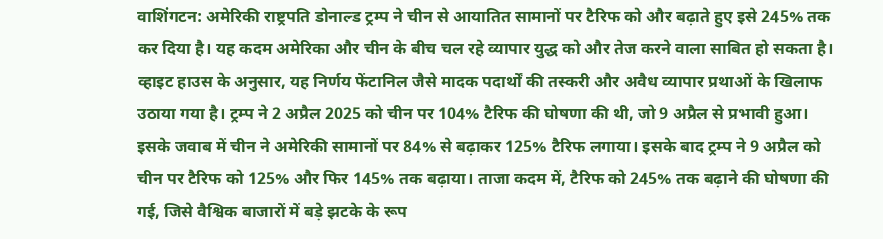वाशिंगटन: अमेरिकी राष्ट्रपति डोनाल्ड ट्रम्प ने चीन से आयातित सामानों पर टैरिफ को और बढ़ाते हुए इसे 245% तक कर दिया है। यह कदम अमेरिका और चीन के बीच चल रहे व्यापार युद्ध को और तेज करने वाला साबित हो सकता है। व्हाइट हाउस के अनुसार, यह निर्णय फेंटानिल जैसे मादक पदार्थों की तस्करी और अवैध व्यापार प्रथाओं के खिलाफ उठाया गया है। ट्रम्प ने 2 अप्रैल 2025 को चीन पर 104% टैरिफ की घोषणा की थी, जो 9 अप्रैल से प्रभावी हुआ। इसके जवाब में चीन ने अमेरिकी सामानों पर 84% से बढ़ाकर 125% टैरिफ लगाया। इसके बाद ट्रम्प ने 9 अप्रैल को चीन पर टैरिफ को 125% और फिर 145% तक बढ़ाया। ताजा कदम में, टैरिफ को 245% तक बढ़ाने की घोषणा की गई, जिसे वैश्विक बाजारों में बड़े झटके के रूप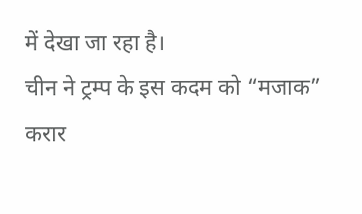में देखा जा रहा है।
चीन ने ट्रम्प के इस कदम को “मजाक” करार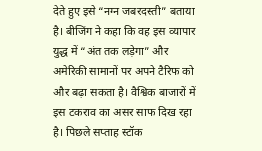देते हुए इसे “नग्न जबरदस्ती” बताया है। बीजिंग ने कहा कि वह इस व्यापार युद्ध में “अंत तक लड़ेगा” और अमेरिकी सामानों पर अपने टैरिफ को और बढ़ा सकता है। वैश्विक बाजारों में इस टकराव का असर साफ दिख रहा है। पिछले सप्ताह स्टॉक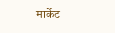मार्केट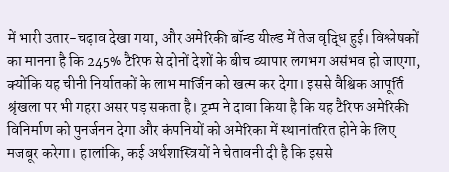में भारी उतार-चढ़ाव देखा गया, और अमेरिकी बॉन्ड यील्ड में तेज वृद्धि हुई। विश्लेषकों का मानना है कि 245% टैरिफ से दोनों देशों के बीच व्यापार लगभग असंभव हो जाएगा, क्योंकि यह चीनी निर्यातकों के लाभ मार्जिन को खत्म कर देगा। इससे वैश्विक आपूर्ति श्रृंखला पर भी गहरा असर पड़ सकता है। ट्रम्प ने दावा किया है कि यह टैरिफ अमेरिकी विनिर्माण को पुनर्जनन देगा और कंपनियों को अमेरिका में स्थानांतरित होने के लिए मजबूर करेगा। हालांकि, कई अर्थशास्त्रियों ने चेतावनी दी है कि इससे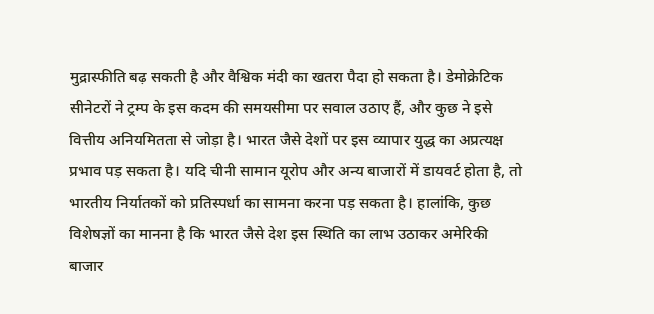मुद्रास्फीति बढ़ सकती है और वैश्विक मंदी का खतरा पैदा हो सकता है। डेमोक्रेटिक सीनेटरों ने ट्रम्प के इस कदम की समयसीमा पर सवाल उठाए हैं, और कुछ ने इसे वित्तीय अनियमितता से जोड़ा है। भारत जैसे देशों पर इस व्यापार युद्ध का अप्रत्यक्ष प्रभाव पड़ सकता है। यदि चीनी सामान यूरोप और अन्य बाजारों में डायवर्ट होता है, तो भारतीय निर्यातकों को प्रतिस्पर्धा का सामना करना पड़ सकता है। हालांकि, कुछ विशेषज्ञों का मानना है कि भारत जैसे देश इस स्थिति का लाभ उठाकर अमेरिकी बाजार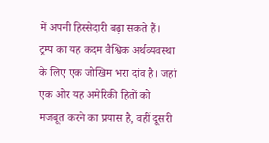में अपनी हिस्सेदारी बढ़ा सकते हैं।
ट्रम्प का यह कदम वैश्विक अर्थव्यवस्था के लिए एक जोखिम भरा दांव है। जहां एक ओर यह अमेरिकी हितों को मजबूत करने का प्रयास है, वहीं दूसरी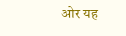ओर यह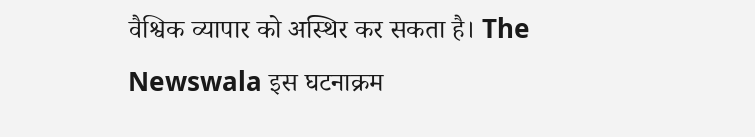वैश्विक व्यापार को अस्थिर कर सकता है। The Newswala इस घटनाक्रम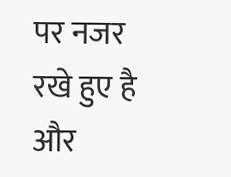पर नजर रखे हुए है और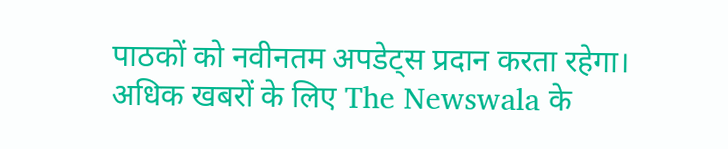पाठकों को नवीनतम अपडेट्स प्रदान करता रहेगा।
अधिक खबरों के लिए The Newswala के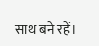साथ बने रहें।